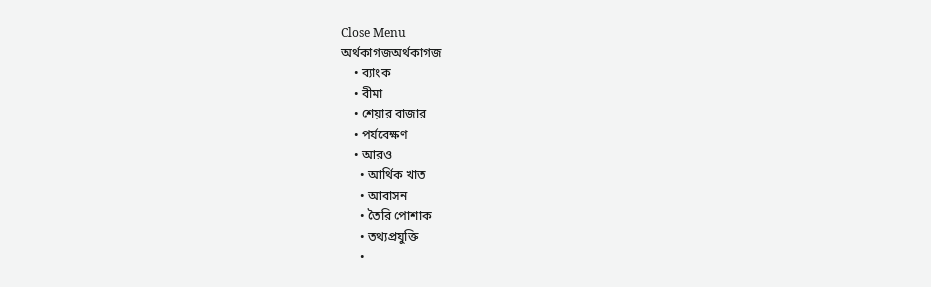Close Menu
অর্থকাগজঅর্থকাগজ
    • ব্যাংক
    • বীমা
    • শেয়ার বাজার
    • পর্যবেক্ষণ
    • আরও
      • আর্থিক খাত
      • আবাসন
      • তৈরি পোশাক
      • তথ্যপ্রযুক্তি
      •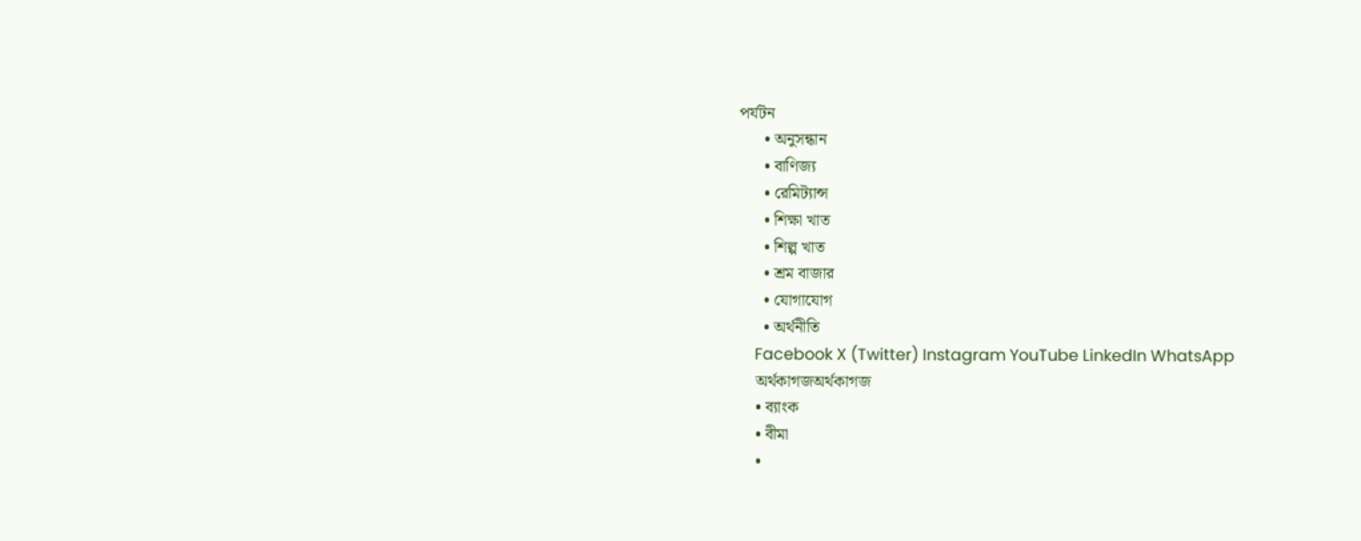পর্যটন
      • অনুসন্ধান
      • বাণিজ্য
      • রেমিট্যান্স
      • শিক্ষা খাত
      • শিল্প খাত
      • শ্রম বাজার
      • যোগাযোগ
      • অর্থনীতি
    Facebook X (Twitter) Instagram YouTube LinkedIn WhatsApp
    অর্থকাগজঅর্থকাগজ
    • ব্যাংক
    • বীমা
    •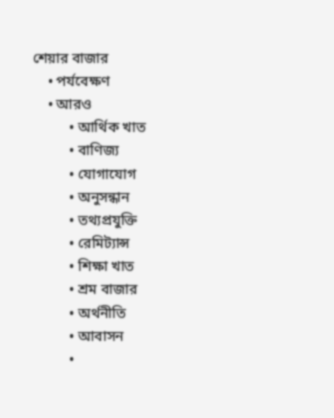শেয়ার বাজার
    • পর্যবেক্ষণ
    • আরও
          • আর্থিক খাত
          • বাণিজ্য
          • যোগাযোগ
          • অনুসন্ধান
          • তথ্যপ্রযুক্তি
          • রেমিট্যান্স
          • শিক্ষা খাত
          • শ্রম বাজার
          • অর্থনীতি
          • আবাসন
          •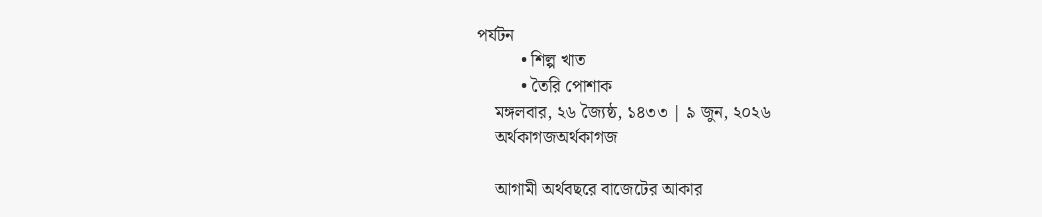পর্যটন
          • শিল্প খাত
          • তৈরি পোশাক
    মঙ্গলবার, ২৬ জ্যৈষ্ঠ, ১৪৩৩ | ৯ জুন, ২০২৬
    অর্থকাগজঅর্থকাগজ

    আগামী অর্থবছরে বাজেটের আকার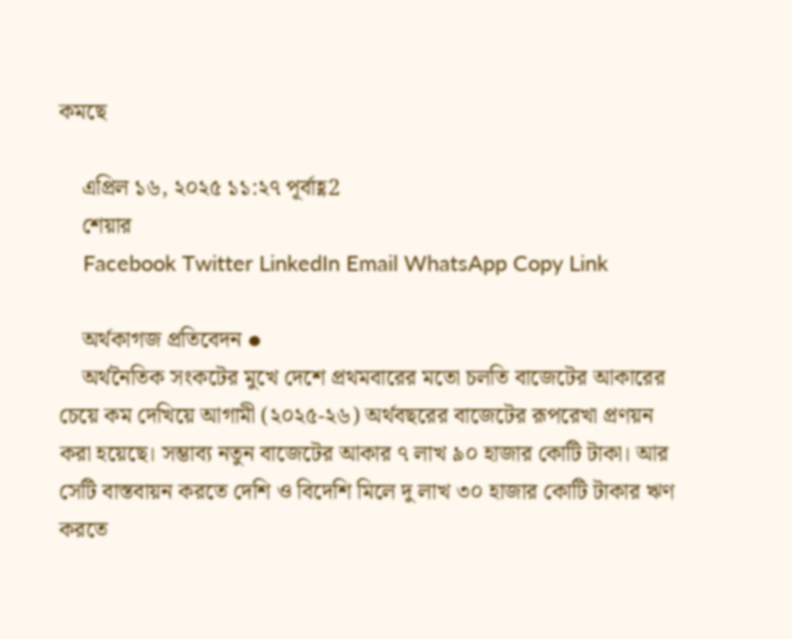কমছে

    এপ্রিল ১৬, ২০২৫ ১১:২৭ পূর্বাহ্ণ2
    শেয়ার
    Facebook Twitter LinkedIn Email WhatsApp Copy Link

    অর্থকাগজ প্রতিবেদন ●
    অর্থনৈতিক সংকটের মুখে দেশে প্রথমবারের মতো চলতি বাজেটের আকারের চেয়ে কম দেখিয়ে আগামী (২০২৫-২৬) অর্থবছরের বাজেটের রূপরেখা প্রণয়ন করা হয়েছে। সম্ভাব্য নতুন বাজেটের আকার ৭ লাখ ৯০ হাজার কোটি টাকা। আর সেটি বাস্তবায়ন করতে দেশি ও বিদেশি মিলে দু লাখ ৩০ হাজার কোটি টাকার ঋণ করতে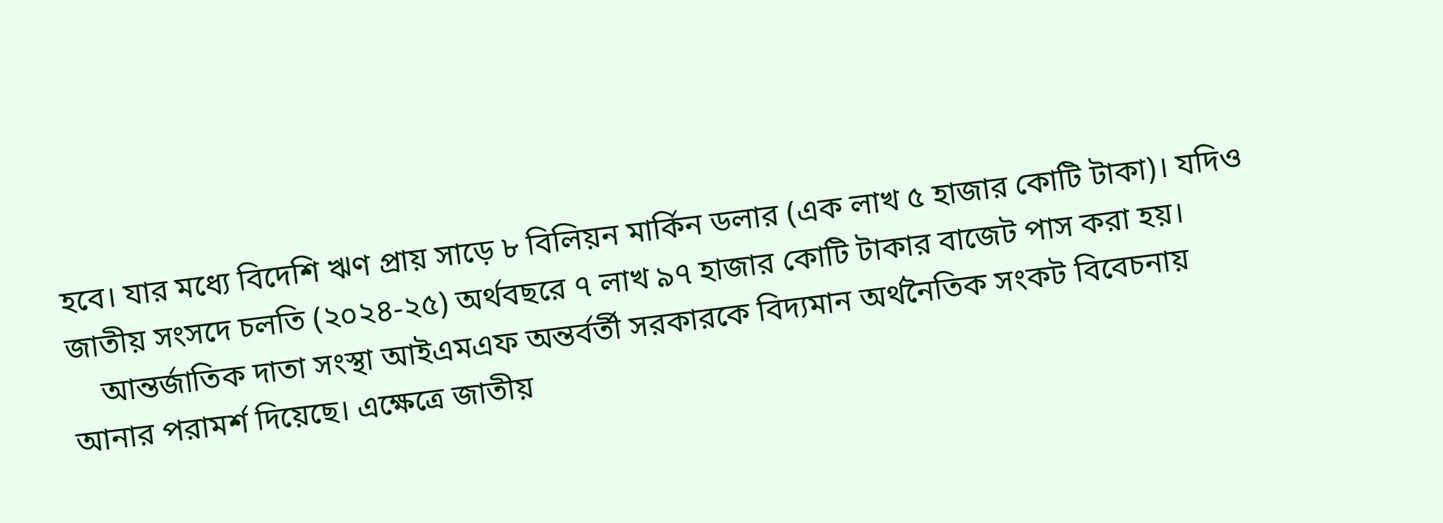হবে। যার মধ্যে বিদেশি ঋণ প্রায় সাড়ে ৮ বিলিয়ন মার্কিন ডলার (এক লাখ ৫ হাজার কোটি টাকা)। যদিও জাতীয় সংসদে চলতি (২০২৪-২৫) অর্থবছরে ৭ লাখ ৯৭ হাজার কোটি টাকার বাজেট পাস করা হয়।
    আন্তর্জাতিক দাতা সংস্থা আইএমএফ অন্তর্বর্তী সরকারকে বিদ্যমান অর্থনৈতিক সংকট বিবেচনায় আনার পরামর্শ দিয়েছে। এক্ষেত্রে জাতীয়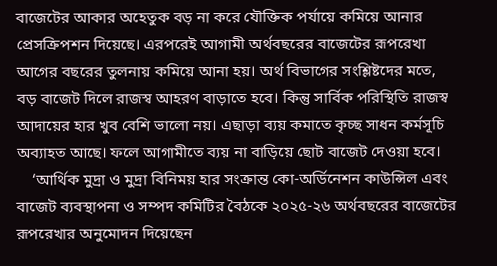বাজেটের আকার অহেতুক বড় না করে যৌক্তিক পর্যায়ে কমিয়ে আনার প্রেসক্রিপশন দিয়েছে। এরপরেই আগামী অর্থবছরের বাজেটের রূপরেখা আগের বছরের তুলনায় কমিয়ে আনা হয়। অর্থ বিভাগের সংশ্লিষ্টদের মতে, বড় বাজেট দিলে রাজস্ব আহরণ বাড়াতে হবে। কিন্তু সার্বিক পরিস্থিতি রাজস্ব আদায়ের হার খুব বেশি ভালো নয়। এছাড়া ব্যয় কমাতে কৃচ্ছ সাধন কর্মসূচি অব্যাহত আছে। ফলে আগামীতে ব্যয় না বাড়িয়ে ছোট বাজেট দেওয়া হবে।
    ‘আর্থিক মুদ্রা ও মুদ্রা বিনিময় হার সংক্রান্ত কো-অর্ডিনেশন কাউন্সিল এবং বাজেট ব্যবস্থাপনা ও সম্পদ কমিটির বৈঠকে ২০২৫-২৬ অর্থবছরের বাজেটের রূপরেখার অনুমোদন দিয়েছেন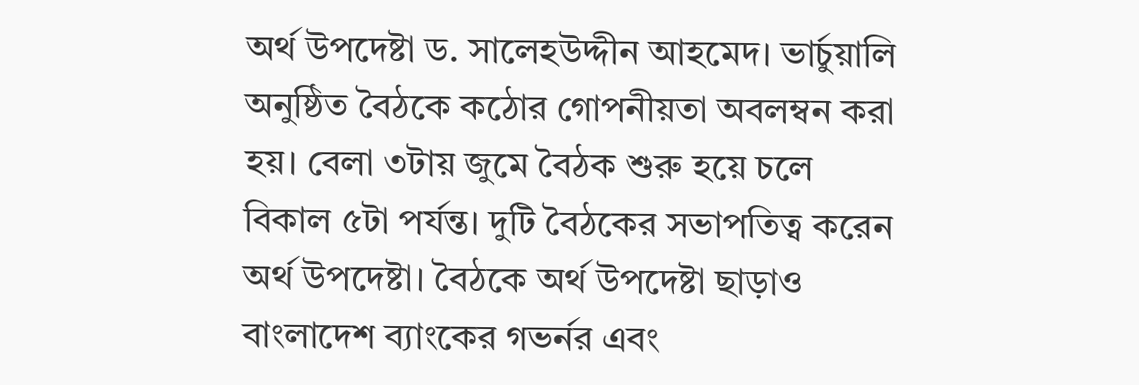অর্থ উপদেষ্টা ড. সালেহউদ্দীন আহমেদ। ভার্চুয়ালি অনুষ্ঠিত বৈঠকে কঠোর গোপনীয়তা অবলম্বন করা হয়। বেলা ৩টায় জুমে বৈঠক শুরু হয়ে চলে বিকাল ৫টা পর্যন্ত। দুটি বৈঠকের সভাপতিত্ব করেন অর্থ উপদেষ্টা। বৈঠকে অর্থ উপদেষ্টা ছাড়াও বাংলাদেশ ব্যাংকের গভর্নর এবং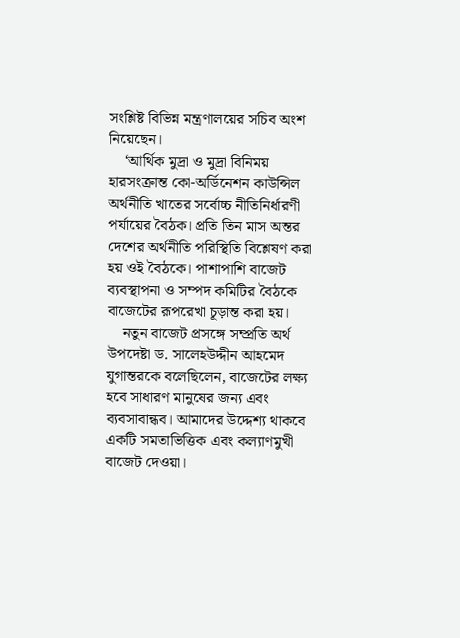সংশ্লিষ্ট বিভিন্ন মন্ত্রণালয়ের সচিব অংশ নিয়েছেন।
    ‘আর্থিক মুদ্রা ও মুদ্রা বিনিময় হারসংক্রান্ত কো-অর্ডিনেশন কাউন্সিল অর্থনীতি খাতের সর্বোচ্চ নীতিনির্ধারণী পর্যায়ের বৈঠক। প্রতি তিন মাস অন্তর দেশের অর্থনীতি পরিস্থিতি বিশ্লেষণ করা হয় ওই বৈঠকে। পাশাপাশি বাজেট ব্যবস্থাপনা ও সম্পদ কমিটির বৈঠকে বাজেটের রূপরেখা চূড়ান্ত করা হয়।
    নতুন বাজেট প্রসঙ্গে সম্প্রতি অর্থ উপদেষ্টা ড. সালেহউদ্দীন আহমেদ যুগান্তরকে বলেছিলেন, বাজেটের লক্ষ্য হবে সাধারণ মানুষের জন্য এবং ব্যবসাবান্ধব। আমাদের উদ্দেশ্য থাকবে একটি সমতাভিত্তিক এবং কল্যাণমুখী বাজেট দেওয়া।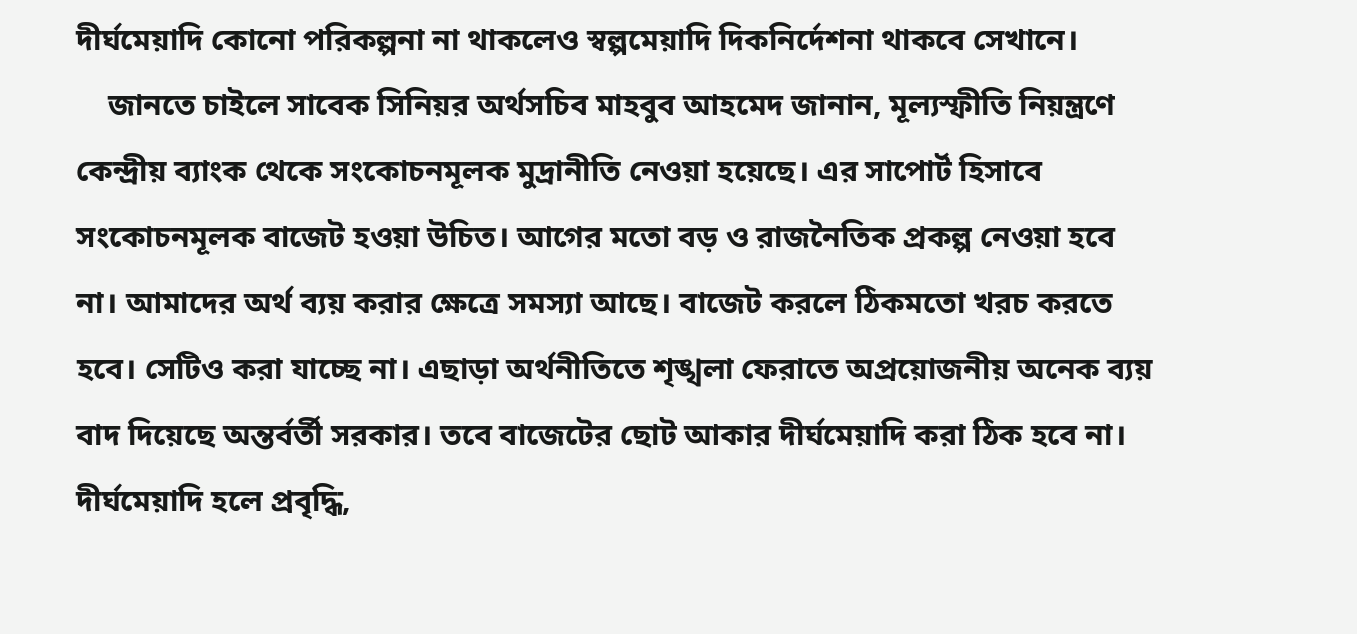দীর্ঘমেয়াদি কোনো পরিকল্পনা না থাকলেও স্বল্পমেয়াদি দিকনির্দেশনা থাকবে সেখানে।
    জানতে চাইলে সাবেক সিনিয়র অর্থসচিব মাহবুব আহমেদ জানান, মূল্যস্ফীতি নিয়ন্ত্রণে কেন্দ্রীয় ব্যাংক থেকে সংকোচনমূলক মুদ্রানীতি নেওয়া হয়েছে। এর সাপোর্ট হিসাবে সংকোচনমূলক বাজেট হওয়া উচিত। আগের মতো বড় ও রাজনৈতিক প্রকল্প নেওয়া হবে না। আমাদের অর্থ ব্যয় করার ক্ষেত্রে সমস্যা আছে। বাজেট করলে ঠিকমতো খরচ করতে হবে। সেটিও করা যাচ্ছে না। এছাড়া অর্থনীতিতে শৃঙ্খলা ফেরাতে অপ্রয়োজনীয় অনেক ব্যয় বাদ দিয়েছে অন্তর্বর্তী সরকার। তবে বাজেটের ছোট আকার দীর্ঘমেয়াদি করা ঠিক হবে না। দীর্ঘমেয়াদি হলে প্রবৃদ্ধি,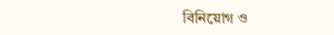বিনিয়োগ ও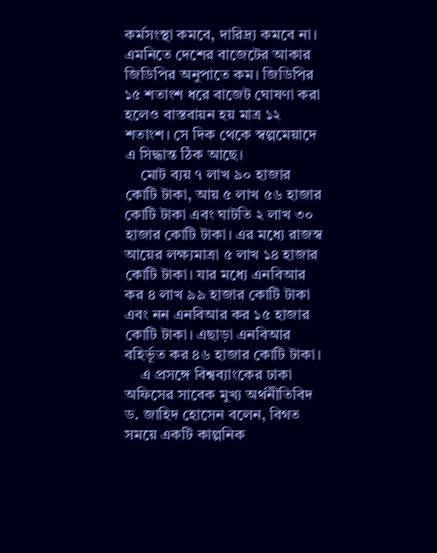কর্মসংস্থা কমবে, দারিদ্র্য কমবে না। এমনিতে দেশের বাজেটের আকার জিডিপির অনুপাতে কম। জিডিপির ১৫ শতাংশ ধরে বাজেট ঘোষণা করা হলেও বাস্তবায়ন হয় মাত্র ১২ শতাংশ। সে দিক থেকে স্বল্পমেয়াদে এ সিদ্ধান্ত ঠিক আছে।
    মোট ব্যয় ৭ লাখ ৯০ হাজার কোটি টাকা, আয় ৫ লাখ ৫৬ হাজার কোটি টাকা এবং ঘাটতি ২ লাখ ৩০ হাজার কোটি টাকা। এর মধ্যে রাজস্ব আয়ের লক্ষ্যমাত্রা ৫ লাখ ১৪ হাজার কোটি টাকা। যার মধ্যে এনবিআর কর ৪ লাখ ৯৯ হাজার কোটি টাকা এবং নন এনবিআর কর ১৫ হাজার কোটি টাকা। এছাড়া এনবিআর বহির্ভূত কর ৪৬ হাজার কোটি টাকা।
    এ প্রসঙ্গে বিশ্বব্যাংকের ঢাকা অফিসের সাবেক মুখ্য অর্থনীতিবিদ ড. জাহিদ হোসেন বলেন, বিগত সময়ে একটি কাল্পনিক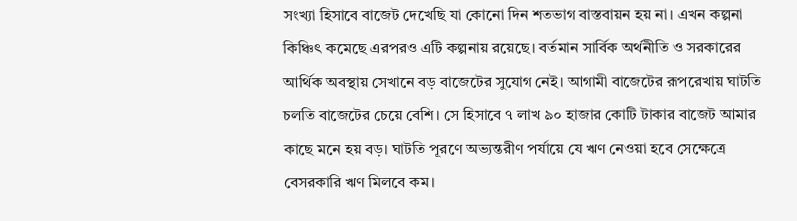সংখ্যা হিসাবে বাজেট দেখেছি যা কোনো দিন শতভাগ বাস্তবায়ন হয় না। এখন কল্পনা কিঞ্চিৎ কমেছে এরপরও এটি কল্পনায় রয়েছে। বর্তমান সার্বিক অর্থনীতি ও সরকারের আর্থিক অবস্থায় সেখানে বড় বাজেটের সুযোগ নেই। আগামী বাজেটের রূপরেখায় ঘাটতি চলতি বাজেটের চেয়ে বেশি। সে হিসাবে ৭ লাখ ৯০ হাজার কোটি টাকার বাজেট আমার কাছে মনে হয় বড়। ঘাটতি পূরণে অভ্যন্তরীণ পর্যায়ে যে ঋণ নেওয়া হবে সেক্ষেত্রে বেসরকারি ঋণ মিলবে কম।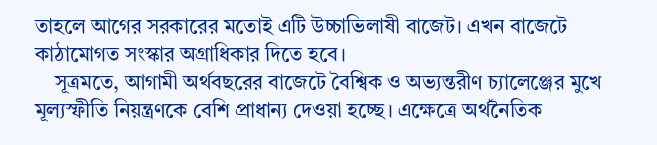তাহলে আগের সরকারের মতোই এটি উচ্চাভিলাষী বাজেট। এখন বাজেটে কাঠামোগত সংস্কার অগ্রাধিকার দিতে হবে।
    সূত্রমতে, আগামী অর্থবছরের বাজেটে বৈশ্বিক ও অভ্যন্তরীণ চ্যালেঞ্জের মুখে মূল্যস্ফীতি নিয়ন্ত্রণকে বেশি প্রাধান্য দেওয়া হচ্ছে। এক্ষেত্রে অর্থনৈতিক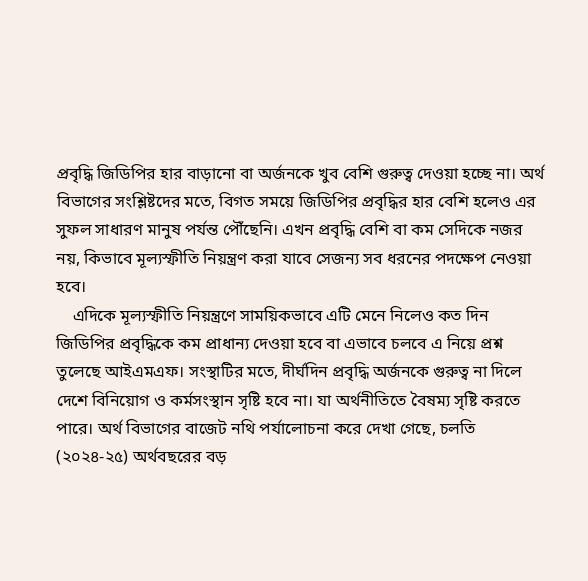প্রবৃদ্ধি জিডিপির হার বাড়ানো বা অর্জনকে খুব বেশি গুরুত্ব দেওয়া হচ্ছে না। অর্থ বিভাগের সংশ্লিষ্টদের মতে, বিগত সময়ে জিডিপির প্রবৃদ্ধির হার বেশি হলেও এর সুফল সাধারণ মানুষ পর্যন্ত পৌঁছেনি। এখন প্রবৃদ্ধি বেশি বা কম সেদিকে নজর নয়, কিভাবে মূল্যস্ফীতি নিয়ন্ত্রণ করা যাবে সেজন্য সব ধরনের পদক্ষেপ নেওয়া হবে।
    এদিকে মূল্যস্ফীতি নিয়ন্ত্রণে সাময়িকভাবে এটি মেনে নিলেও কত দিন জিডিপির প্রবৃদ্ধিকে কম প্রাধান্য দেওয়া হবে বা এভাবে চলবে এ নিয়ে প্রশ্ন তুলেছে আইএমএফ। সংস্থাটির মতে, দীর্ঘদিন প্রবৃদ্ধি অর্জনকে গুরুত্ব না দিলে দেশে বিনিয়োগ ও কর্মসংস্থান সৃষ্টি হবে না। যা অর্থনীতিতে বৈষম্য সৃষ্টি করতে পারে। অর্থ বিভাগের বাজেট নথি পর্যালোচনা করে দেখা গেছে, চলতি (২০২৪-২৫) অর্থবছরের বড়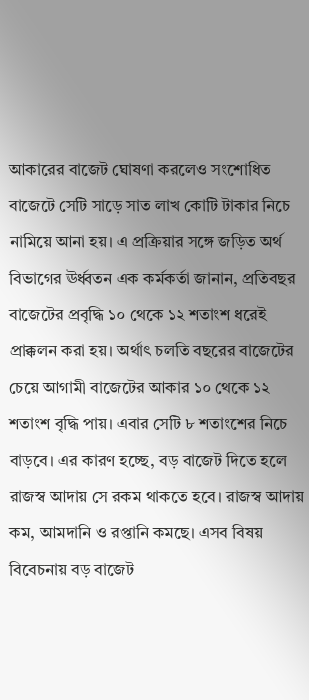আকারের বাজেট ঘোষণা করলেও সংশোধিত বাজেটে সেটি সাড়ে সাত লাখ কোটি টাকার নিচে নামিয়ে আনা হয়। এ প্রক্রিয়ার সঙ্গে জড়িত অর্থ বিভাগের ঊর্ধ্বতন এক কর্মকর্তা জানান, প্রতিবছর বাজেটের প্রবৃদ্ধি ১০ থেকে ১২ শতাংশ ধরেই প্রাক্কলন করা হয়। অর্থাৎ চলতি বছরের বাজেটের চেয়ে আগামী বাজেটের আকার ১০ থেকে ১২ শতাংশ বৃদ্ধি পায়। এবার সেটি ৮ শতাংশের নিচে বাড়বে। এর কারণ হচ্ছে, বড় বাজেট দিতে হলে রাজস্ব আদায় সে রকম থাকতে হবে। রাজস্ব আদায় কম, আমদানি ও রপ্তানি কমছে। এসব বিষয় বিবেচনায় বড় বাজেট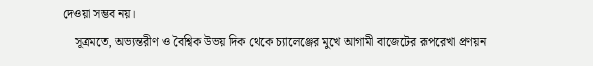দেওয়া সম্ভব নয়।
    সূত্রমতে, অভ্যন্তরীণ ও বৈশ্বিক উভয় দিক থেকে চ্যালেঞ্জের মুখে আগামী বাজেটের রূপরেখা প্রণয়ন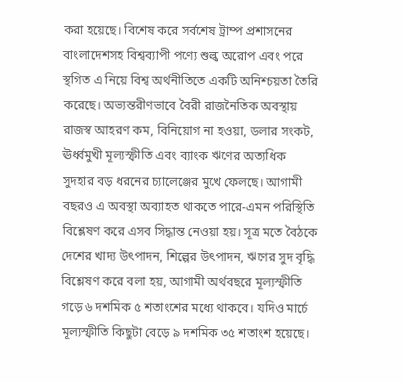করা হয়েছে। বিশেষ করে সর্বশেষ ট্রাম্প প্রশাসনের বাংলাদেশসহ বিশ্বব্যাপী পণ্যে শুল্ক অরোপ এবং পরে স্থগিত এ নিয়ে বিশ্ব অর্থনীতিতে একটি অনিশ্চয়তা তৈরি করেছে। অভ্যন্তরীণভাবে বৈরী রাজনৈতিক অবস্থায় রাজস্ব আহরণ কম, বিনিয়োগ না হওয়া, ডলার সংকট, ঊর্ধ্বমুখী মূল্যস্ফীতি এবং ব্যাংক ঋণের অত্যধিক সুদহার বড় ধরনের চ্যালেঞ্জের মুখে ফেলছে। আগামী বছরও এ অবস্থা অব্যাহত থাকতে পারে-এমন পরিস্থিতি বিশ্লেষণ করে এসব সিদ্ধান্ত নেওয়া হয়। সূত্র মতে বৈঠকে দেশের খাদ্য উৎপাদন, শিল্পের উৎপাদন, ঋণের সুদ বৃদ্ধি বিশ্লেষণ করে বলা হয়, আগামী অর্থবছরে মূল্যস্ফীতি গড়ে ৬ দশমিক ৫ শতাংশের মধ্যে থাকবে। যদিও মার্চে মূল্যস্ফীতি কিছুটা বেড়ে ৯ দশমিক ৩৫ শতাংশ হয়েছে।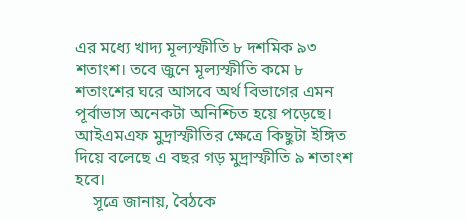এর মধ্যে খাদ্য মূল্যস্ফীতি ৮ দশমিক ৯৩ শতাংশ। তবে জুনে মূল্যস্ফীতি কমে ৮ শতাংশের ঘরে আসবে অর্থ বিভাগের এমন পূর্বাভাস অনেকটা অনিশ্চিত হয়ে পড়েছে। আইএমএফ মুদ্রাস্ফীতির ক্ষেত্রে কিছুটা ইঙ্গিত দিয়ে বলেছে এ বছর গড় মুদ্রাস্ফীতি ৯ শতাংশ হবে।
    সূত্রে জানায়, বৈঠকে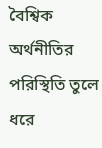বৈশ্বিক অর্থনীতির পরিস্থিতি তুলে ধরে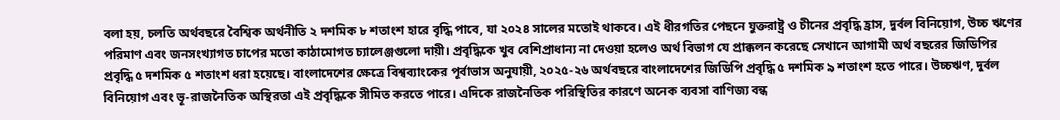বলা হয়, চলতি অর্থবছরে বৈশ্বিক অর্থনীতি ২ দশমিক ৮ শতাংশ হারে বৃদ্ধি পাবে, যা ২০২৪ সালের মতোই থাকবে। এই ধীরগতির পেছনে যুক্তরাষ্ট্র ও চীনের প্রবৃদ্ধি হ্রাস, দুর্বল বিনিয়োগ, উচ্চ ঋণের পরিমাণ এবং জনসংখ্যাগত চাপের মতো কাঠামোগত চ্যালেঞ্জগুলো দায়ী। প্রবৃদ্ধিকে খুব বেশিপ্রাধান্য না দেওয়া হলেও অর্থ বিভাগ যে প্রাক্কলন করেছে সেখানে আগামী অর্থ বছরের জিডিপির প্রবৃদ্ধি ৫ দশমিক ৫ শতাংশ ধরা হয়েছে। বাংলাদেশের ক্ষেত্রে বিশ্বব্যাংকের পূর্বাভাস অনুযায়ী, ২০২৫-২৬ অর্থবছরে বাংলাদেশের জিডিপি প্রবৃদ্ধি ৫ দশমিক ৯ শতাংশ হতে পারে। উচ্চঋণ, দুর্বল বিনিয়োগ এবং ভূ-রাজনৈতিক অস্থিরতা এই প্রবৃদ্ধিকে সীমিত করতে পারে। এদিকে রাজনৈতিক পরিস্থিতির কারণে অনেক ব্যবসা বাণিজ্য বন্ধ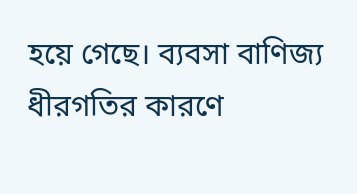হয়ে গেছে। ব্যবসা বাণিজ্য ধীরগতির কারণে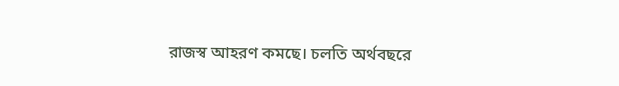রাজস্ব আহরণ কমছে। চলতি অর্থবছরে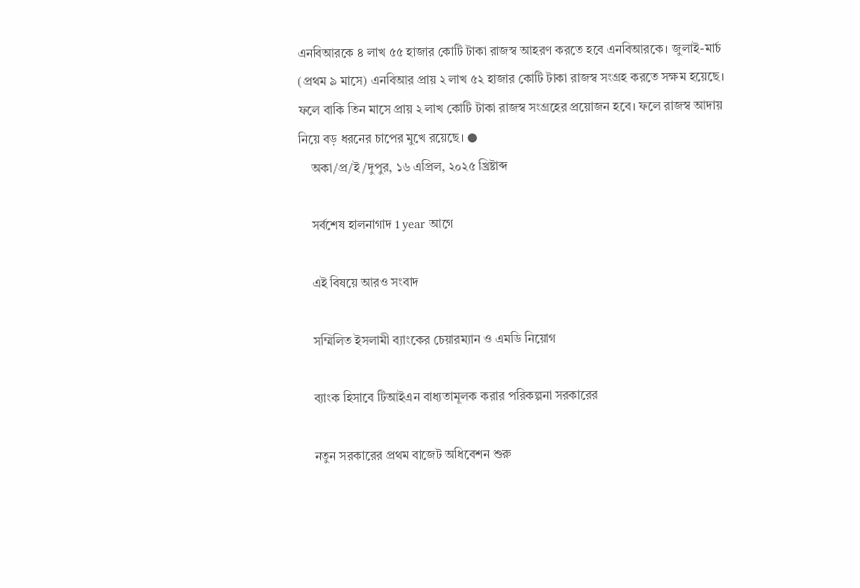এনবিআরকে ৪ লাখ ৫৫ হাজার কোটি টাকা রাজস্ব আহরণ করতে হবে এনবিআরকে। জুলাই-মার্চ (প্রথম ৯ মাসে) এনবিআর প্রায় ২ লাখ ৫২ হাজার কোটি টাকা রাজস্ব সংগ্রহ করতে সক্ষম হয়েছে। ফলে বাকি তিন মাসে প্রায় ২ লাখ কোটি টাকা রাজস্ব সংগ্রহের প্রয়োজন হবে। ফলে রাজস্ব আদায় নিয়ে বড় ধরনের চাপের মুখে রয়েছে। ●
    অকা/প্র/ই/দুপুর, ১৬ এপ্রিল, ২০২৫ খ্রিষ্টাব্দ

    সর্বশেষ হালনাগাদ 1 year আগে

    এই বিষয়ে আরও সংবাদ

    সম্মিলিত ইসলামী ব্যাংকের চেয়ারম্যান ও এমডি নিয়োগ

    ব্যাংক হিসাবে টিআইএন বাধ্যতামূলক করার পরিকল্পনা সরকারের

    নতুন সরকারের প্রথম বাজেট অধিবেশন শুরু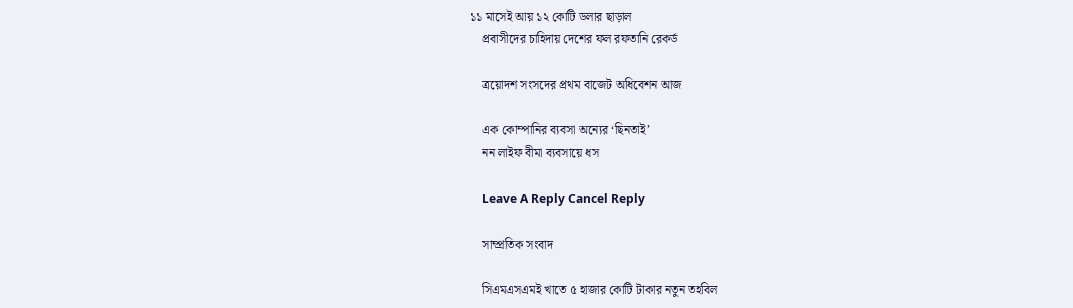১১ মাসেই আয় ১২ কোটি ডলার ছাড়াল
    প্রবাসীদের চাহিদায় দেশের ফল রফতানি রেকর্ড

    ত্রয়োদশ সংসদের প্রথম বাজেট অধিবেশন আজ

    এক কোম্পানির ব্যবসা অন্যের ‘ছিনতাই’
    নন লাইফ বীমা ব্যবসায়ে ধস

    Leave A Reply Cancel Reply

    সাম্প্রতিক সংবাদ

    সিএমএসএমই খাতে ৫ হাজার কোটি টাকার নতুন তহবিল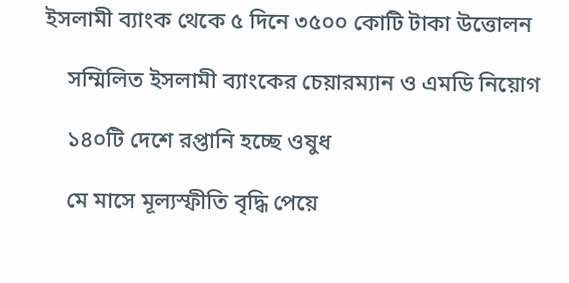ইসলামী ব্যাংক থেকে ৫ দিনে ৩৫০০ কোটি টাকা উত্তোলন

    সম্মিলিত ইসলামী ব্যাংকের চেয়ারম্যান ও এমডি নিয়োগ

    ১৪০টি দেশে রপ্তানি হচ্ছে ওষুধ

    মে মাসে মূল্যস্ফীতি বৃদ্ধি পেয়ে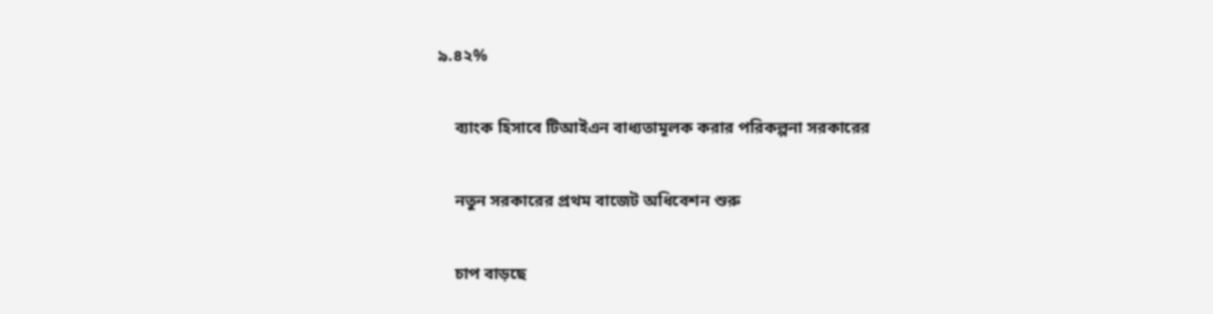৯.৪২%

    ব্যাংক হিসাবে টিআইএন বাধ্যতামূলক করার পরিকল্পনা সরকারের

    নতুন সরকারের প্রথম বাজেট অধিবেশন শুরু

    চাপ বাড়ছে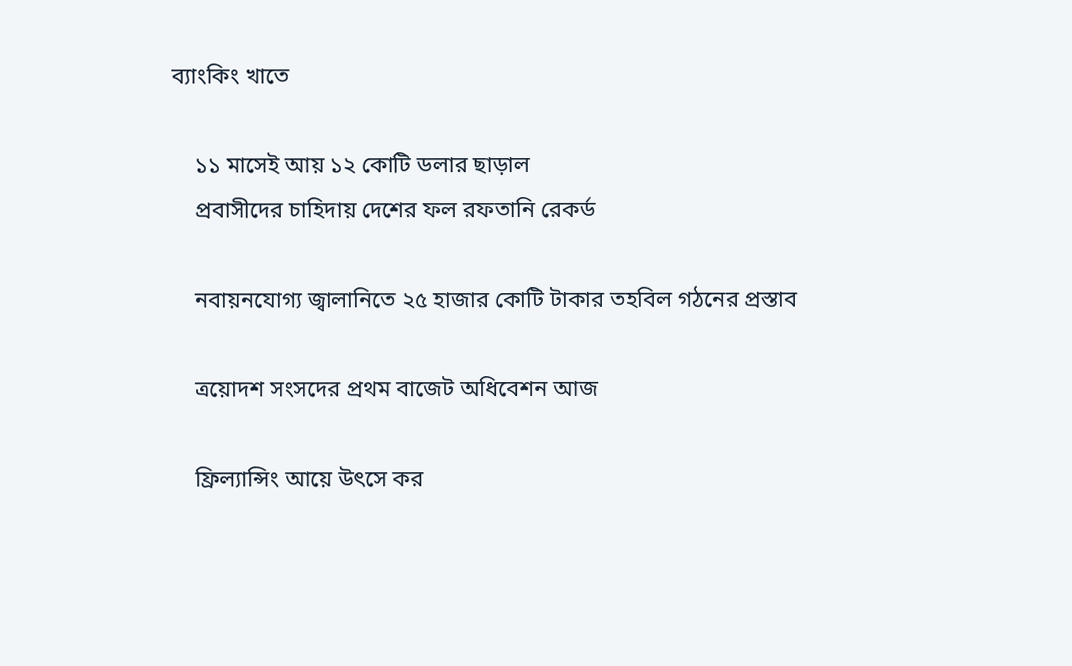ব্যাংকিং খাতে

    ১১ মাসেই আয় ১২ কোটি ডলার ছাড়াল
    প্রবাসীদের চাহিদায় দেশের ফল রফতানি রেকর্ড

    নবায়নযোগ্য জ্বালানিতে ২৫ হাজার কোটি টাকার তহবিল গঠনের প্রস্তাব

    ত্রয়োদশ সংসদের প্রথম বাজেট অধিবেশন আজ

    ফ্রিল্যান্সিং আয়ে উৎসে কর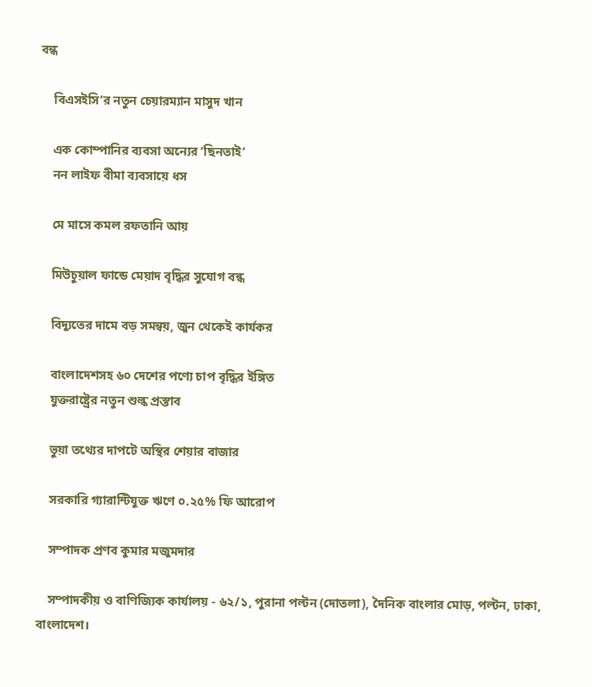বন্ধ

    বিএসইসি’র নতুন চেয়ারম্যান মাসুদ খান

    এক কোম্পানির ব্যবসা অন্যের ‘ছিনতাই’
    নন লাইফ বীমা ব্যবসায়ে ধস

    মে মাসে কমল রফতানি আয়

    মিউচুয়াল ফান্ডে মেয়াদ বৃদ্ধির সুযোগ বন্ধ

    বিদ্যুতের দামে বড় সমন্বয়, জুন থেকেই কার্যকর

    বাংলাদেশসহ ৬০ দেশের পণ্যে চাপ বৃদ্ধির ইঙ্গিত
    যুক্তরাষ্ট্রের নতুন শুল্ক প্রস্তাব

    ভুয়া তথ্যের দাপটে অস্থির শেয়ার বাজার

    সরকারি গ্যারান্টিযুক্ত ঋণে ০.২৫% ফি আরোপ

    সম্পাদক প্রণব কুমার মজুমদার

    সম্পাদকীয় ও বাণিজ্যিক কার্যালয় - ৬২/১, পুরানা পল্টন (দোতলা), দৈনিক বাংলার মোড়, পল্টন, ঢাকা, বাংলাদেশ।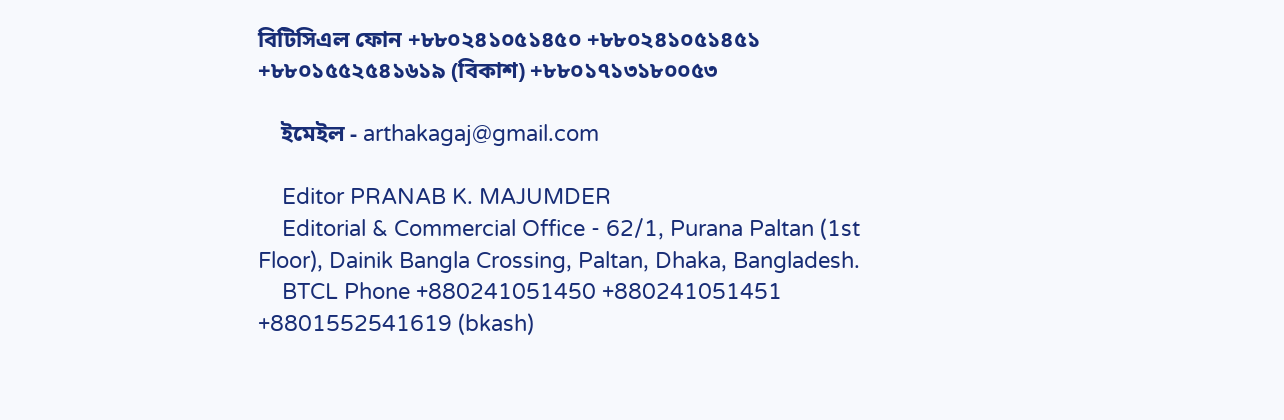বিটিসিএল ফোন +৮৮০২৪১০৫১৪৫০ +৮৮০২৪১০৫১৪৫১ +৮৮০১৫৫২৫৪১৬১৯ (বিকাশ) +৮৮০১৭১৩১৮০০৫৩

    ইমেইল - arthakagaj@gmail.com

    Editor PRANAB K. MAJUMDER
    Editorial & Commercial Office - 62/1, Purana Paltan (1st Floor), Dainik Bangla Crossing, Paltan, Dhaka, Bangladesh.
    BTCL Phone +880241051450 +880241051451 +8801552541619 (bkash)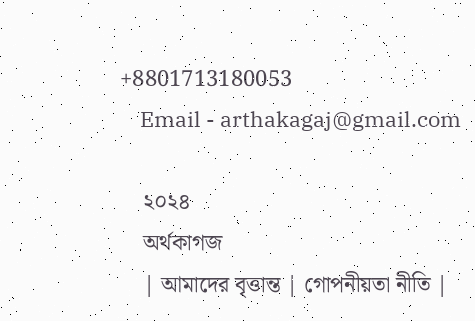+8801713180053
    Email - arthakagaj@gmail.com

    ২০২৪
    অর্থকাগজ
    | আমাদের বৃত্তান্ত | গোপনীয়তা নীতি |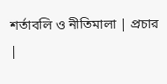শর্তাবলি ও নীতিমালা | প্রচার |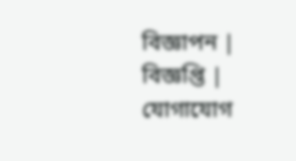বিজ্ঞাপন | বিজ্ঞপ্তি | যোগাযোগ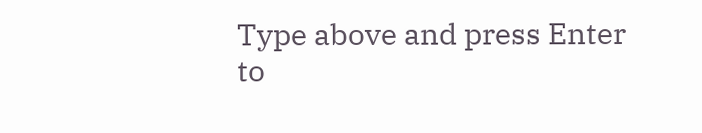Type above and press Enter to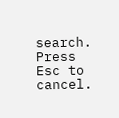search. Press Esc to cancel.